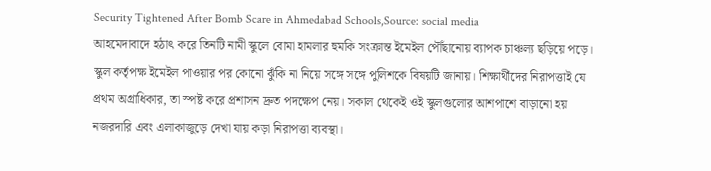Security Tightened After Bomb Scare in Ahmedabad Schools,Source: social media
আহমেদাবাদে হঠাৎ করে তিনটি নামী স্কুলে বোমা হামলার হুমকি সংক্রান্ত ইমেইল পৌঁছানোয় ব্যাপক চাঞ্চল্য ছড়িয়ে পড়ে। স্কুল কর্তৃপক্ষ ইমেইল পাওয়ার পর কোনো ঝুঁকি না নিয়ে সঙ্গে সঙ্গে পুলিশকে বিষয়টি জানায়। শিক্ষার্থীদের নিরাপত্তাই যে প্রথম অগ্রাধিকার, তা স্পষ্ট করে প্রশাসন দ্রুত পদক্ষেপ নেয়। সকাল থেকেই ওই স্কুলগুলোর আশপাশে বাড়ানো হয় নজরদারি এবং এলাকাজুড়ে দেখা যায় কড়া নিরাপত্তা ব্যবস্থা।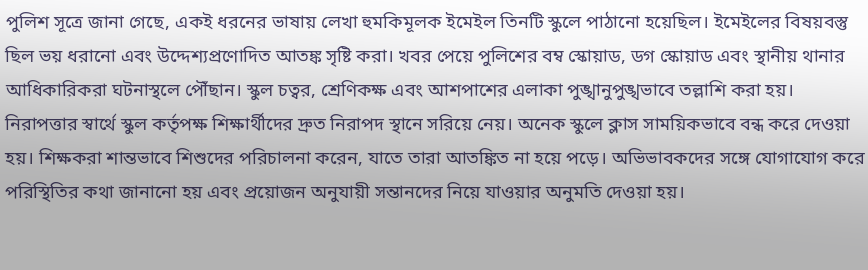পুলিশ সূত্রে জানা গেছে, একই ধরনের ভাষায় লেখা হুমকিমূলক ইমেইল তিনটি স্কুলে পাঠানো হয়েছিল। ইমেইলের বিষয়বস্তু ছিল ভয় ধরানো এবং উদ্দেশ্যপ্রণোদিত আতঙ্ক সৃষ্টি করা। খবর পেয়ে পুলিশের বম্ব স্কোয়াড, ডগ স্কোয়াড এবং স্থানীয় থানার আধিকারিকরা ঘটনাস্থলে পৌঁছান। স্কুল চত্বর, শ্রেণিকক্ষ এবং আশপাশের এলাকা পুঙ্খানুপুঙ্খভাবে তল্লাশি করা হয়।
নিরাপত্তার স্বার্থে স্কুল কর্তৃপক্ষ শিক্ষার্থীদের দ্রুত নিরাপদ স্থানে সরিয়ে নেয়। অনেক স্কুলে ক্লাস সাময়িকভাবে বন্ধ করে দেওয়া হয়। শিক্ষকরা শান্তভাবে শিশুদের পরিচালনা করেন, যাতে তারা আতঙ্কিত না হয়ে পড়ে। অভিভাবকদের সঙ্গে যোগাযোগ করে পরিস্থিতির কথা জানানো হয় এবং প্রয়োজন অনুযায়ী সন্তানদের নিয়ে যাওয়ার অনুমতি দেওয়া হয়।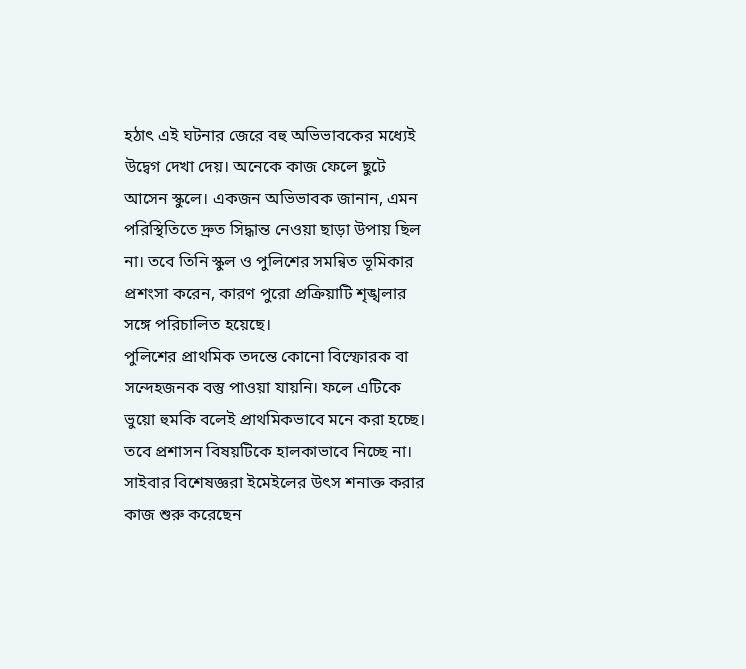হঠাৎ এই ঘটনার জেরে বহু অভিভাবকের মধ্যেই উদ্বেগ দেখা দেয়। অনেকে কাজ ফেলে ছুটে আসেন স্কুলে। একজন অভিভাবক জানান, এমন পরিস্থিতিতে দ্রুত সিদ্ধান্ত নেওয়া ছাড়া উপায় ছিল না। তবে তিনি স্কুল ও পুলিশের সমন্বিত ভূমিকার প্রশংসা করেন, কারণ পুরো প্রক্রিয়াটি শৃঙ্খলার সঙ্গে পরিচালিত হয়েছে।
পুলিশের প্রাথমিক তদন্তে কোনো বিস্ফোরক বা সন্দেহজনক বস্তু পাওয়া যায়নি। ফলে এটিকে ভুয়ো হুমকি বলেই প্রাথমিকভাবে মনে করা হচ্ছে। তবে প্রশাসন বিষয়টিকে হালকাভাবে নিচ্ছে না। সাইবার বিশেষজ্ঞরা ইমেইলের উৎস শনাক্ত করার কাজ শুরু করেছেন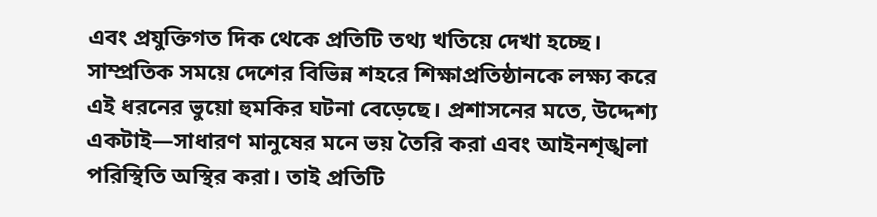এবং প্রযুক্তিগত দিক থেকে প্রতিটি তথ্য খতিয়ে দেখা হচ্ছে।
সাম্প্রতিক সময়ে দেশের বিভিন্ন শহরে শিক্ষাপ্রতিষ্ঠানকে লক্ষ্য করে এই ধরনের ভুয়ো হুমকির ঘটনা বেড়েছে। প্রশাসনের মতে, উদ্দেশ্য একটাই—সাধারণ মানুষের মনে ভয় তৈরি করা এবং আইনশৃঙ্খলা পরিস্থিতি অস্থির করা। তাই প্রতিটি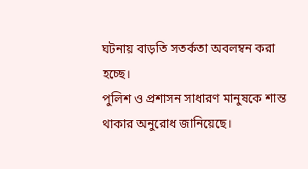ঘটনায় বাড়তি সতর্কতা অবলম্বন করা হচ্ছে।
পুলিশ ও প্রশাসন সাধারণ মানুষকে শান্ত থাকার অনুরোধ জানিয়েছে।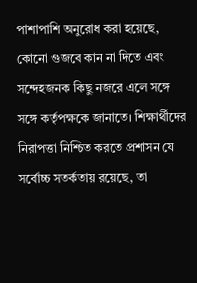পাশাপাশি অনুরোধ করা হয়েছে, কোনো গুজবে কান না দিতে এবং সন্দেহজনক কিছু নজরে এলে সঙ্গে সঙ্গে কর্তৃপক্ষকে জানাতে। শিক্ষার্থীদের নিরাপত্তা নিশ্চিত করতে প্রশাসন যে সর্বোচ্চ সতর্কতায় রয়েছে, তা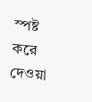স্পষ্ট করে দেওয়া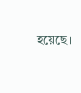হয়েছে।